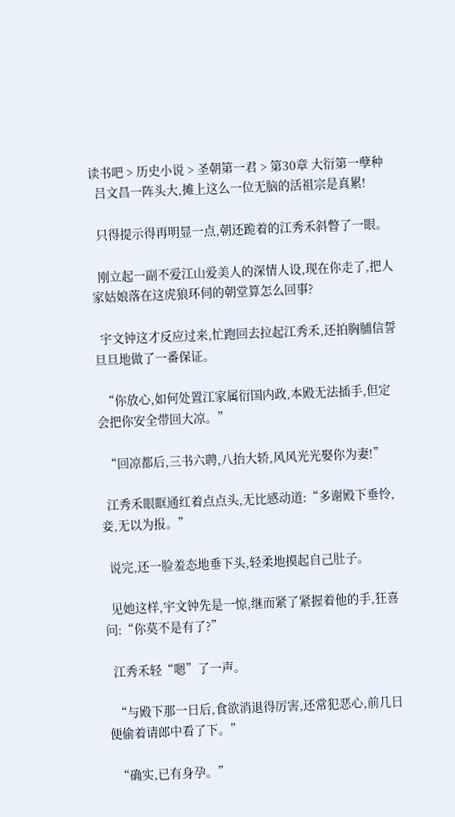读书吧 > 历史小说 > 圣朝第一君 > 第30章 大衍第一孽种
  吕文昌一阵头大,摊上这么一位无脑的活祖宗是真累!

  只得提示得再明显一点,朝还跪着的江秀禾斜瞥了一眼。

  刚立起一副不爱江山爱美人的深情人设,现在你走了,把人家姑娘落在这虎狼环伺的朝堂算怎么回事?

  宇文钟这才反应过来,忙跑回去拉起江秀禾,还拍胸脯信誓旦旦地做了一番保证。

  “你放心,如何处置江家属衍国内政,本殿无法插手,但定会把你安全带回大凉。”

  “回凉都后,三书六聘,八抬大轿,风风光光娶你为妻!”

  江秀禾眼眶通红着点点头,无比感动道:“多谢殿下垂怜,妾,无以为报。”

  说完,还一脸羞态地垂下头,轻柔地摸起自己肚子。

  见她这样,宇文钟先是一惊,继而紧了紧握着他的手,狂喜问:“你莫不是有了?”

  江秀禾轻“嗯”了一声。

  “与殿下那一日后,食欲消退得厉害,还常犯恶心,前几日便偷着请郎中看了下。”

  “确实,已有身孕。”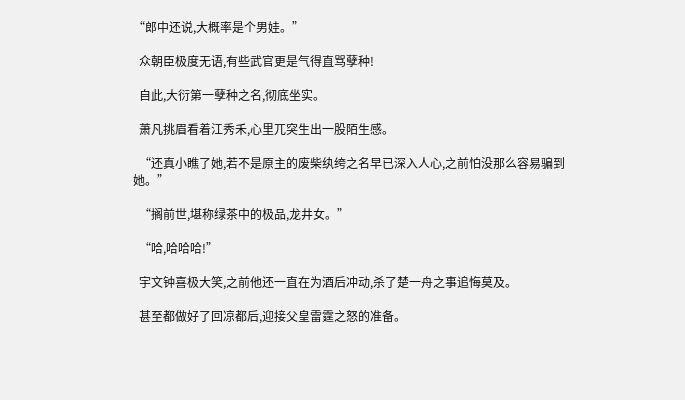“郎中还说,大概率是个男娃。”

  众朝臣极度无语,有些武官更是气得直骂孽种!

  自此,大衍第一孽种之名,彻底坐实。

  萧凡挑眉看着江秀禾,心里兀突生出一股陌生感。

  “还真小瞧了她,若不是原主的废柴纨绔之名早已深入人心,之前怕没那么容易骗到她。”

  “搁前世,堪称绿茶中的极品,龙井女。”

  “哈,哈哈哈!”

  宇文钟喜极大笑,之前他还一直在为酒后冲动,杀了楚一舟之事追悔莫及。

  甚至都做好了回凉都后,迎接父皇雷霆之怒的准备。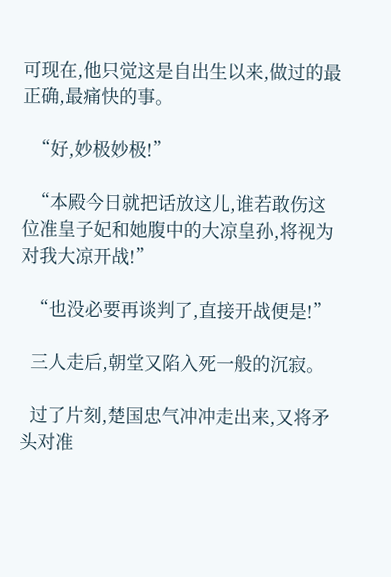可现在,他只觉这是自出生以来,做过的最正确,最痛快的事。

  “好,妙极妙极!”

  “本殿今日就把话放这儿,谁若敢伤这位准皇子妃和她腹中的大凉皇孙,将视为对我大凉开战!”

  “也没必要再谈判了,直接开战便是!”

  三人走后,朝堂又陷入死一般的沉寂。

  过了片刻,楚国忠气冲冲走出来,又将矛头对准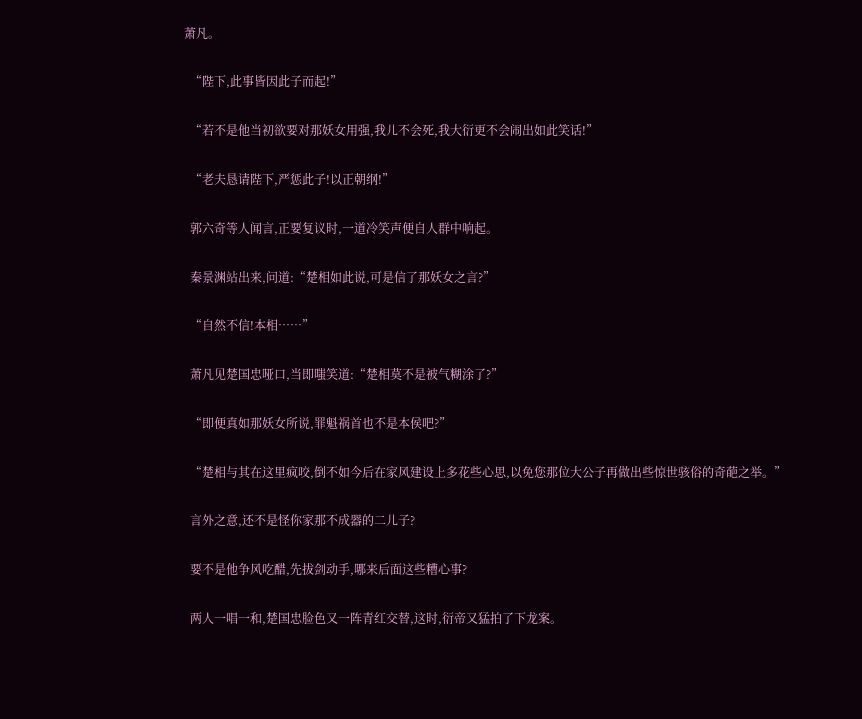萧凡。

  “陛下,此事皆因此子而起!”

  “若不是他当初欲要对那妖女用强,我儿不会死,我大衍更不会闹出如此笑话!”

  “老夫恳请陛下,严惩此子!以正朝纲!”

  郭六奇等人闻言,正要复议时,一道冷笑声便自人群中响起。

  秦景渊站出来,问道:“楚相如此说,可是信了那妖女之言?”

  “自然不信!本相……”

  萧凡见楚国忠哑口,当即嗤笑道:“楚相莫不是被气糊涂了?”

  “即便真如那妖女所说,罪魁祸首也不是本侯吧?”

  “楚相与其在这里疯咬,倒不如今后在家风建设上多花些心思,以免您那位大公子再做出些惊世骇俗的奇葩之举。”

  言外之意,还不是怪你家那不成器的二儿子?

  要不是他争风吃醋,先拔剑动手,哪来后面这些糟心事?

  两人一唱一和,楚国忠脸色又一阵青红交替,这时,衍帝又猛拍了下龙案。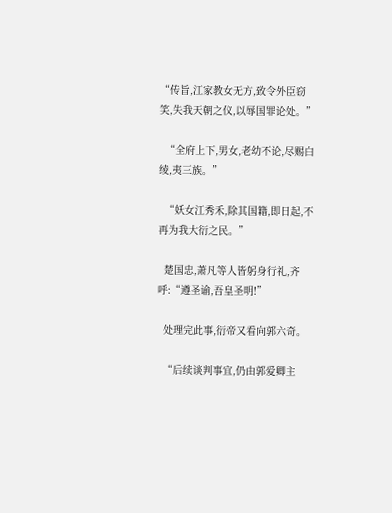“传旨,江家教女无方,致令外臣窃笑,失我天朝之仪,以辱国罪论处。”

  “全府上下,男女,老幼不论,尽赐白绫,夷三族。”

  “妖女江秀禾,除其国籍,即日起,不再为我大衍之民。”

  楚国忠,萧凡等人皆躬身行礼,齐呼:“遵圣谕,吾皇圣明!”

  处理完此事,衍帝又看向郭六奇。

  “后续谈判事宜,仍由郭爱卿主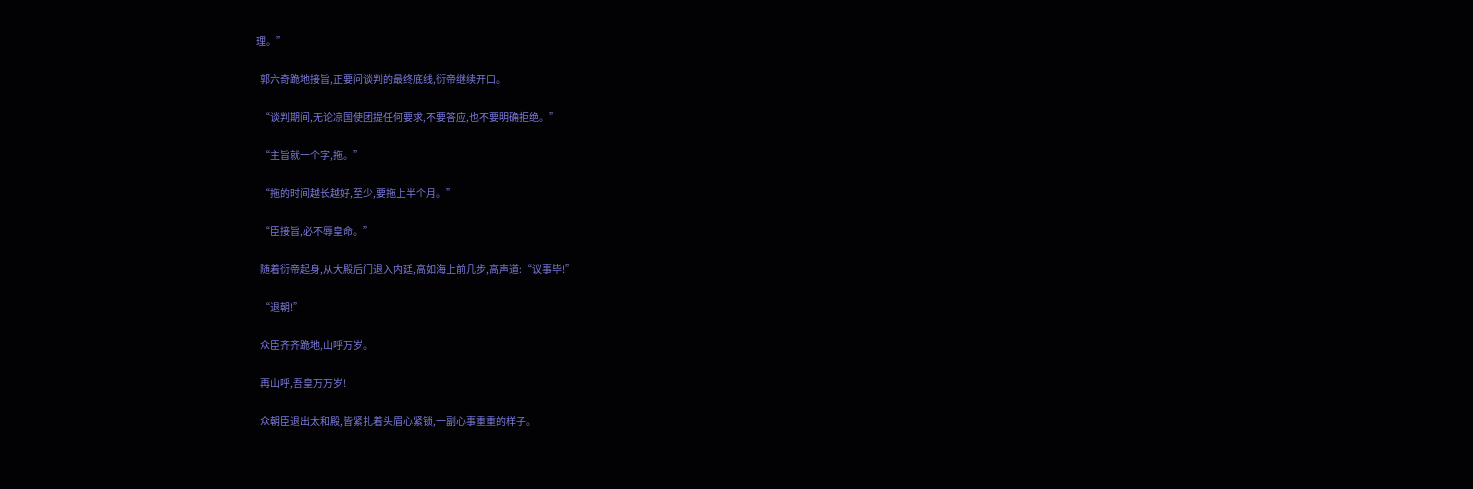理。”

  郭六奇跪地接旨,正要问谈判的最终底线,衍帝继续开口。

  “谈判期间,无论凉国使团提任何要求,不要答应,也不要明确拒绝。”

  “主旨就一个字,拖。”

  “拖的时间越长越好,至少,要拖上半个月。”

  “臣接旨,必不辱皇命。”

  随着衍帝起身,从大殿后门退入内廷,高如海上前几步,高声道:“议事毕!”

  “退朝!”

  众臣齐齐跪地,山呼万岁。

  再山呼,吾皇万万岁!

  众朝臣退出太和殿,皆紧扎着头眉心紧锁,一副心事重重的样子。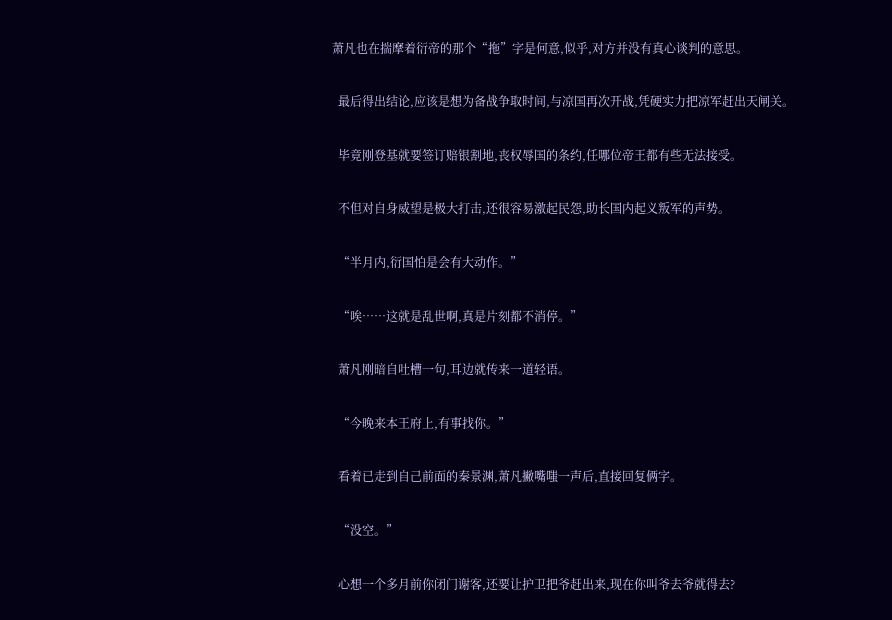萧凡也在揣摩着衍帝的那个“拖”字是何意,似乎,对方并没有真心谈判的意思。

  最后得出结论,应该是想为备战争取时间,与凉国再次开战,凭硬实力把凉军赶出天闸关。

  毕竟刚登基就要签订赔银割地,丧权辱国的条约,任哪位帝王都有些无法接受。

  不但对自身威望是极大打击,还很容易激起民怨,助长国内起义叛军的声势。

  “半月内,衍国怕是会有大动作。”

  “唉……这就是乱世啊,真是片刻都不消停。”

  萧凡刚暗自吐槽一句,耳边就传来一道轻语。

  “今晚来本王府上,有事找你。”

  看着已走到自己前面的秦景渊,萧凡撇嘴嗤一声后,直接回复俩字。

  “没空。”

  心想一个多月前你闭门谢客,还要让护卫把爷赶出来,现在你叫爷去爷就得去?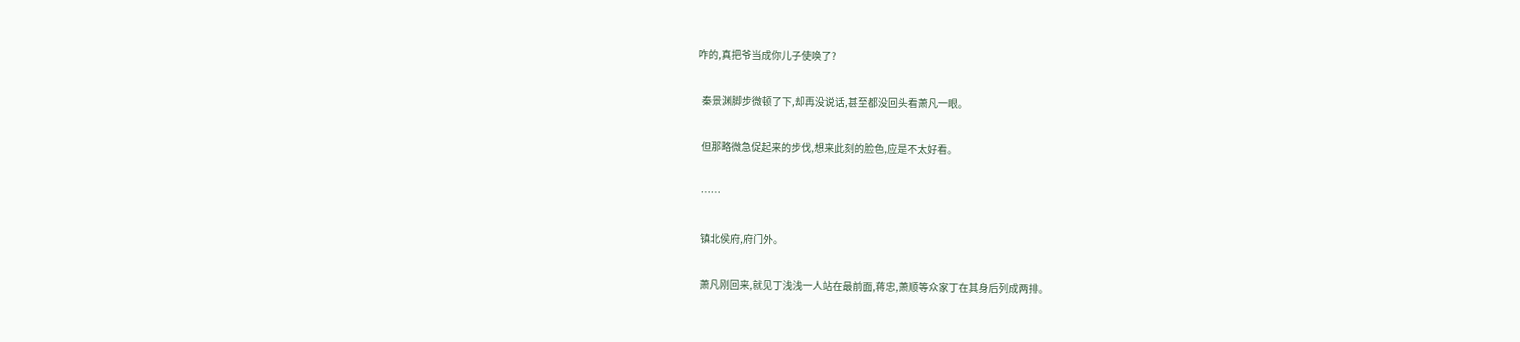咋的,真把爷当成你儿子使唤了?

  秦景渊脚步微顿了下,却再没说话,甚至都没回头看萧凡一眼。

  但那略微急促起来的步伐,想来此刻的脸色,应是不太好看。

  ……

  镇北侯府,府门外。

  萧凡刚回来,就见丁浅浅一人站在最前面,蒋忠,萧顺等众家丁在其身后列成两排。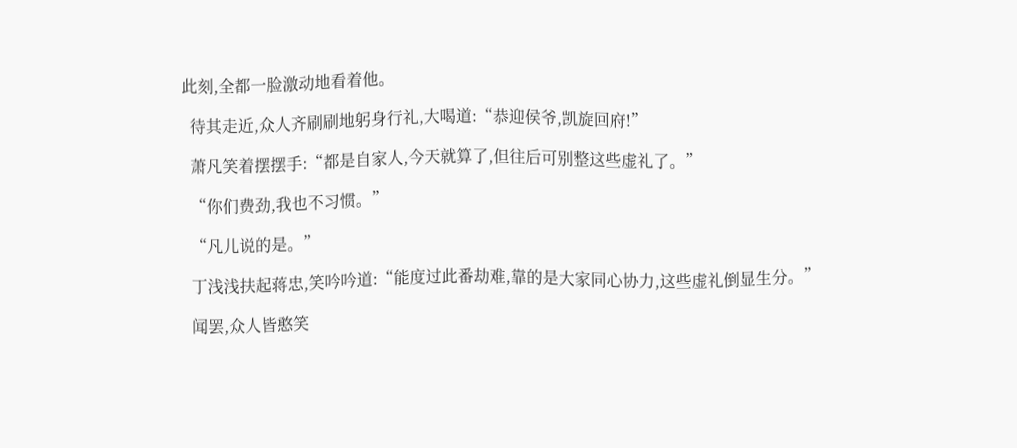此刻,全都一脸激动地看着他。

  待其走近,众人齐刷刷地躬身行礼,大喝道:“恭迎侯爷,凯旋回府!”

  萧凡笑着摆摆手:“都是自家人,今天就算了,但往后可别整这些虚礼了。”

  “你们费劲,我也不习惯。”

  “凡儿说的是。”

  丁浅浅扶起蒋忠,笑吟吟道:“能度过此番劫难,靠的是大家同心协力,这些虚礼倒显生分。”

  闻罢,众人皆憨笑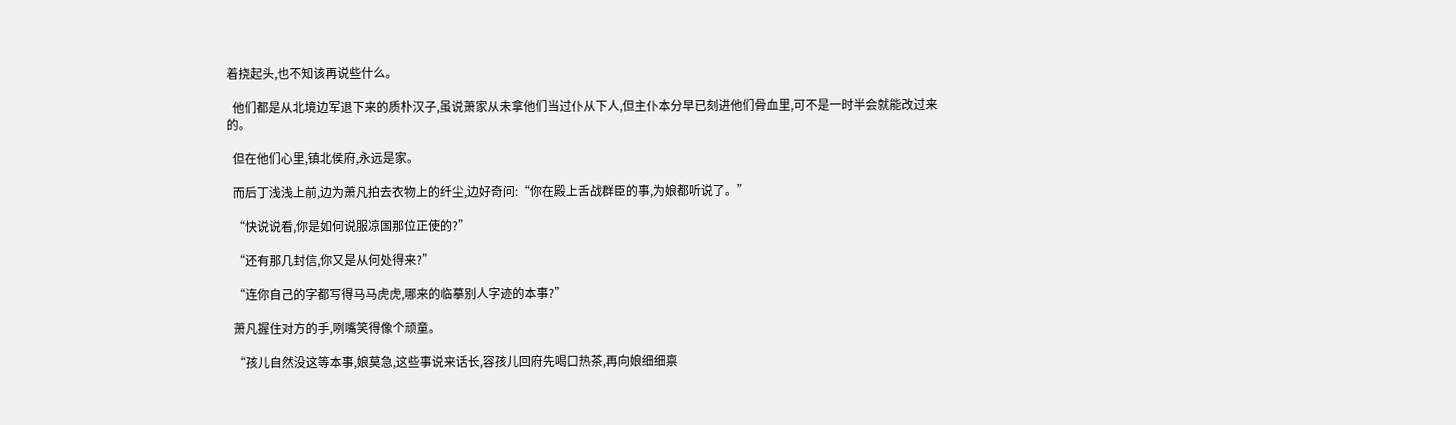着挠起头,也不知该再说些什么。

  他们都是从北境边军退下来的质朴汉子,虽说萧家从未拿他们当过仆从下人,但主仆本分早已刻进他们骨血里,可不是一时半会就能改过来的。

  但在他们心里,镇北侯府,永远是家。

  而后丁浅浅上前,边为萧凡拍去衣物上的纤尘,边好奇问:“你在殿上舌战群臣的事,为娘都听说了。”

  “快说说看,你是如何说服凉国那位正使的?”

  “还有那几封信,你又是从何处得来?”

  “连你自己的字都写得马马虎虎,哪来的临摹别人字迹的本事?”

  萧凡握住对方的手,咧嘴笑得像个顽童。

  “孩儿自然没这等本事,娘莫急,这些事说来话长,容孩儿回府先喝口热茶,再向娘细细禀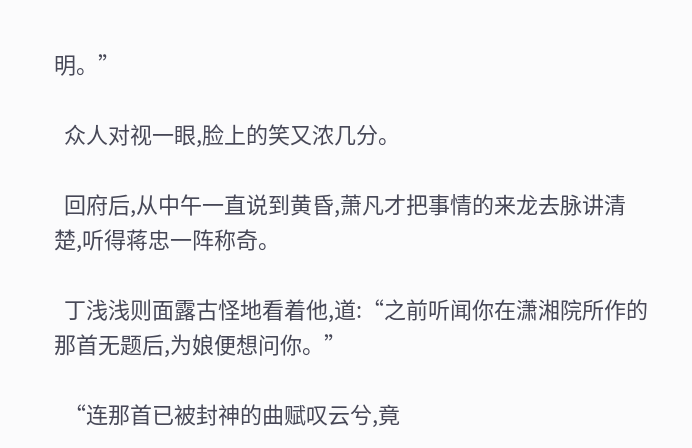明。”

  众人对视一眼,脸上的笑又浓几分。

  回府后,从中午一直说到黄昏,萧凡才把事情的来龙去脉讲清楚,听得蒋忠一阵称奇。

  丁浅浅则面露古怪地看着他,道:“之前听闻你在潇湘院所作的那首无题后,为娘便想问你。”

  “连那首已被封神的曲赋叹云兮,竟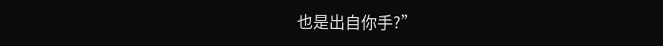也是出自你手?”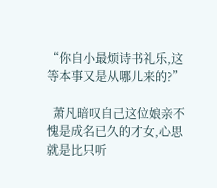“你自小最烦诗书礼乐,这等本事又是从哪儿来的?”

  萧凡暗叹自己这位娘亲不愧是成名已久的才女,心思就是比只听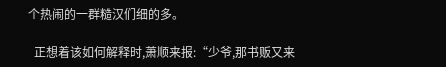个热闹的一群糙汉们细的多。

  正想着该如何解释时,萧顺来报:“少爷,那书贩又来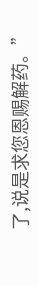了,说是求您恩赐解药。”